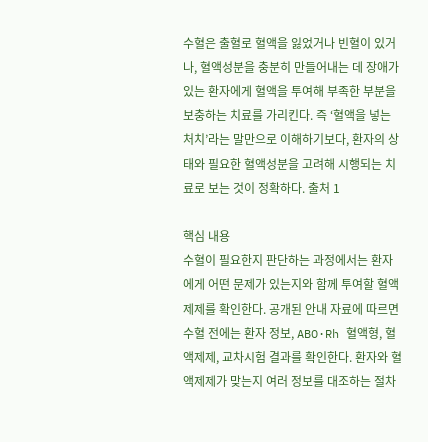수혈은 출혈로 혈액을 잃었거나 빈혈이 있거나, 혈액성분을 충분히 만들어내는 데 장애가 있는 환자에게 혈액을 투여해 부족한 부분을 보충하는 치료를 가리킨다. 즉 ‘혈액을 넣는 처치’라는 말만으로 이해하기보다, 환자의 상태와 필요한 혈액성분을 고려해 시행되는 치료로 보는 것이 정확하다. 출처 1

핵심 내용
수혈이 필요한지 판단하는 과정에서는 환자에게 어떤 문제가 있는지와 함께 투여할 혈액제제를 확인한다. 공개된 안내 자료에 따르면 수혈 전에는 환자 정보, ABO·Rh 혈액형, 혈액제제, 교차시험 결과를 확인한다. 환자와 혈액제제가 맞는지 여러 정보를 대조하는 절차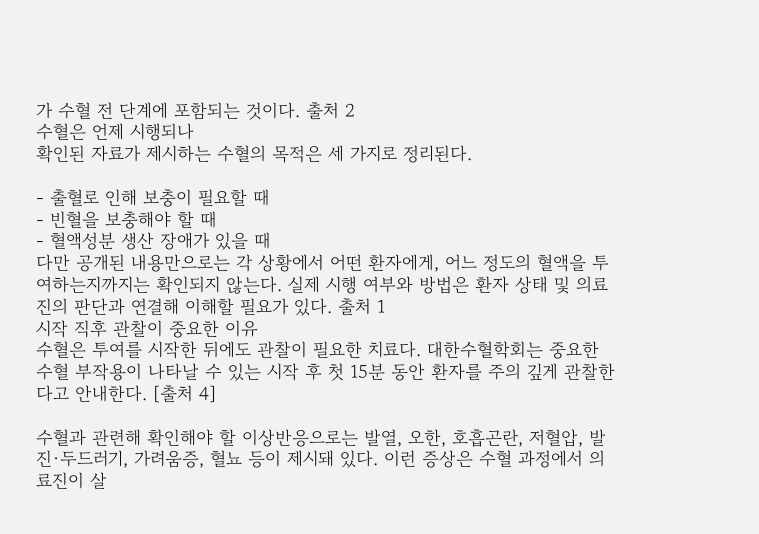가 수혈 전 단계에 포함되는 것이다. 출처 2
수혈은 언제 시행되나
확인된 자료가 제시하는 수혈의 목적은 세 가지로 정리된다.

- 출혈로 인해 보충이 필요할 때
- 빈혈을 보충해야 할 때
- 혈액성분 생산 장애가 있을 때
다만 공개된 내용만으로는 각 상황에서 어떤 환자에게, 어느 정도의 혈액을 투여하는지까지는 확인되지 않는다. 실제 시행 여부와 방법은 환자 상태 및 의료진의 판단과 연결해 이해할 필요가 있다. 출처 1
시작 직후 관찰이 중요한 이유
수혈은 투여를 시작한 뒤에도 관찰이 필요한 치료다. 대한수혈학회는 중요한 수혈 부작용이 나타날 수 있는 시작 후 첫 15분 동안 환자를 주의 깊게 관찰한다고 안내한다. [출처 4]

수혈과 관련해 확인해야 할 이상반응으로는 발열, 오한, 호흡곤란, 저혈압, 발진·두드러기, 가려움증, 혈뇨 등이 제시돼 있다. 이런 증상은 수혈 과정에서 의료진이 살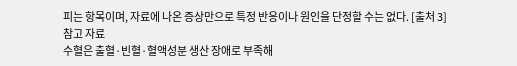피는 항목이며, 자료에 나온 증상만으로 특정 반응이나 원인을 단정할 수는 없다. [출처 3]
참고 자료
수혈은 출혈·빈혈·혈액성분 생산 장애로 부족해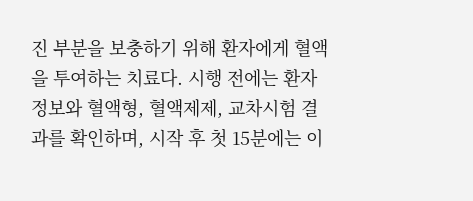진 부분을 보충하기 위해 환자에게 혈액을 투여하는 치료다. 시행 전에는 환자 정보와 혈액형, 혈액제제, 교차시험 결과를 확인하며, 시작 후 첫 15분에는 이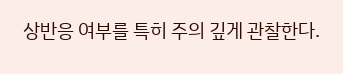상반응 여부를 특히 주의 깊게 관찰한다.